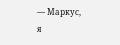— Маркус, я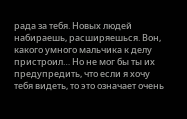рада за тебя. Новых людей набираешь, расширяешься. Вон, какого умного мальчика к делу пристроил… Но не мог бы ты их предупредить, что если я хочу тебя видеть, то это означает очень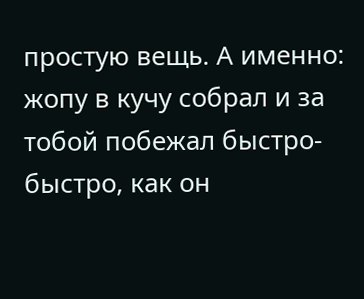простую вещь. А именно: жопу в кучу собрал и за тобой побежал быстро-быстро, как он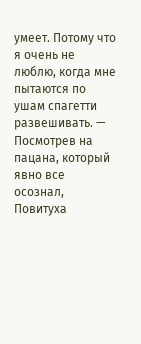умеет. Потому что я очень не люблю, когда мне пытаются по ушам спагетти развешивать. — Посмотрев на пацана, который явно все осознал, Повитуха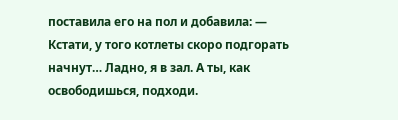поставила его на пол и добавила: — Кстати, у того котлеты скоро подгорать начнут… Ладно, я в зал. А ты, как освободишься, подходи.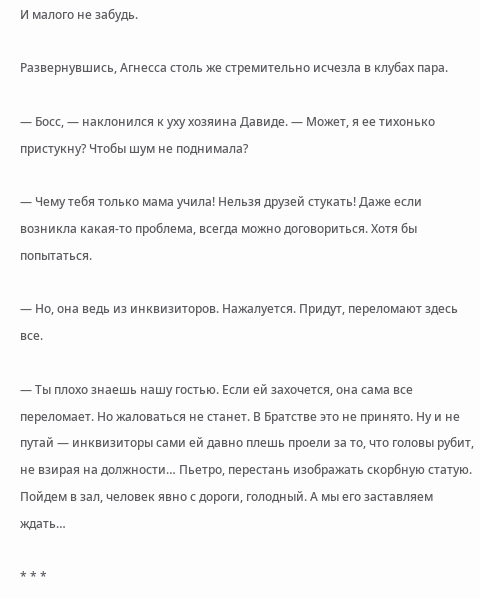И малого не забудь.

Развернувшись, Агнесса столь же стремительно исчезла в клубах пара.

— Босс, — наклонился к уху хозяина Давиде. — Может, я ее тихонько пристукну? Чтобы шум не поднимала?

— Чему тебя только мама учила! Нельзя друзей стукать! Даже если возникла какая-то проблема, всегда можно договориться. Хотя бы попытаться.

— Но, она ведь из инквизиторов. Нажалуется. Придут, переломают здесь все.

— Ты плохо знаешь нашу гостью. Если ей захочется, она сама все переломает. Но жаловаться не станет. В Братстве это не принято. Ну и не путай — инквизиторы сами ей давно плешь проели за то, что головы рубит, не взирая на должности… Пьетро, перестань изображать скорбную статую. Пойдем в зал, человек явно с дороги, голодный. А мы его заставляем ждать…

* * *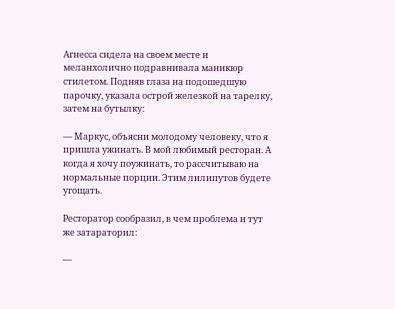Агнесса сидела на своем месте и меланхолично подравнивала маникюр стилетом. Подняв глаза на подошедшую парочку, указала острой железкой на тарелку, затем на бутылку:

— Маркус, объясни молодому человеку, что я пришла ужинать. В мой любимый ресторан. А когда я хочу поужинать, то рассчитываю на нормальные порции. Этим лилипутов будете угощать.

Ресторатор сообразил, в чем проблема и тут же затараторил:

—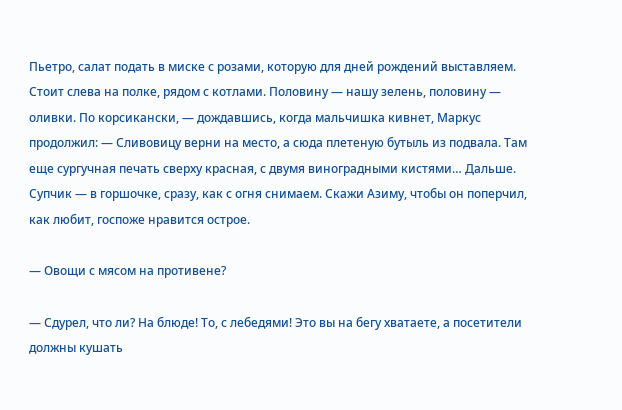Пьетро, салат подать в миске с розами, которую для дней рождений выставляем. Стоит слева на полке, рядом с котлами. Половину — нашу зелень, половину — оливки. По корсикански, — дождавшись, когда мальчишка кивнет, Маркус продолжил: — Сливовицу верни на место, а сюда плетеную бутыль из подвала. Там еще сургучная печать сверху красная, с двумя виноградными кистями… Дальше. Супчик — в горшочке, сразу, как с огня снимаем. Скажи Азиму, чтобы он поперчил, как любит, госпоже нравится острое.

— Овощи с мясом на противене?

— Сдурел, что ли? На блюде! То, с лебедями! Это вы на бегу хватаете, а посетители должны кушать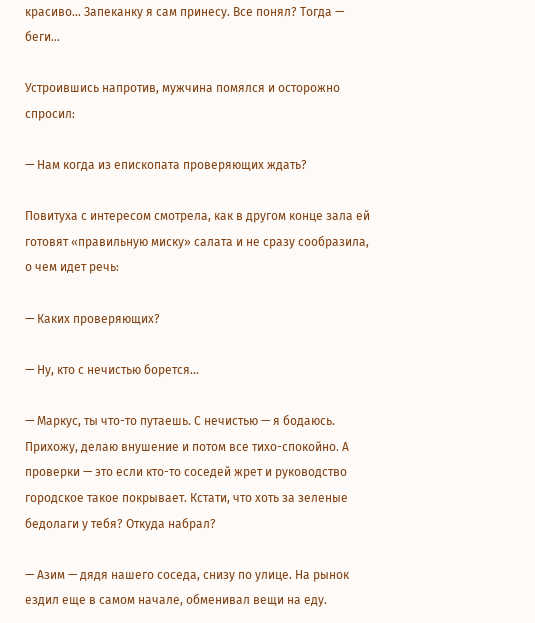красиво… Запеканку я сам принесу. Все понял? Тогда — беги…

Устроившись напротив, мужчина помялся и осторожно спросил:

— Нам когда из епископата проверяющих ждать?

Повитуха с интересом смотрела, как в другом конце зала ей готовят «правильную миску» салата и не сразу сообразила, о чем идет речь:

— Каких проверяющих?

— Ну, кто с нечистью борется…

— Маркус, ты что-то путаешь. С нечистью — я бодаюсь. Прихожу, делаю внушение и потом все тихо-спокойно. А проверки — это если кто-то соседей жрет и руководство городское такое покрывает. Кстати, что хоть за зеленые бедолаги у тебя? Откуда набрал?

— Азим — дядя нашего соседа, снизу по улице. На рынок ездил еще в самом начале, обменивал вещи на еду.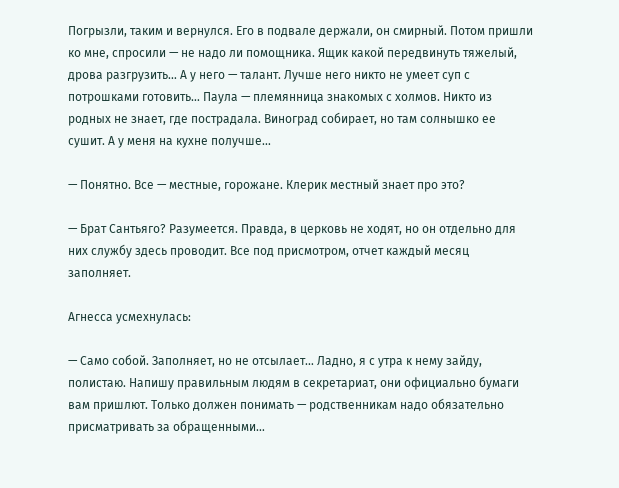Погрызли, таким и вернулся. Его в подвале держали, он смирный. Потом пришли ко мне, спросили — не надо ли помощника. Ящик какой передвинуть тяжелый, дрова разгрузить… А у него — талант. Лучше него никто не умеет суп с потрошками готовить… Паула — племянница знакомых с холмов. Никто из родных не знает, где пострадала. Виноград собирает, но там солнышко ее сушит. А у меня на кухне получше…

— Понятно. Все — местные, горожане. Клерик местный знает про это?

— Брат Сантьяго? Разумеется. Правда, в церковь не ходят, но он отдельно для них службу здесь проводит. Все под присмотром, отчет каждый месяц заполняет.

Агнесса усмехнулась:

— Само собой. Заполняет, но не отсылает… Ладно, я с утра к нему зайду, полистаю. Напишу правильным людям в секретариат, они официально бумаги вам пришлют. Только должен понимать — родственникам надо обязательно присматривать за обращенными…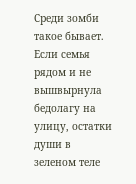Среди зомби такое бывает. Если семья рядом и не вышвырнула бедолагу на улицу, остатки души в зеленом теле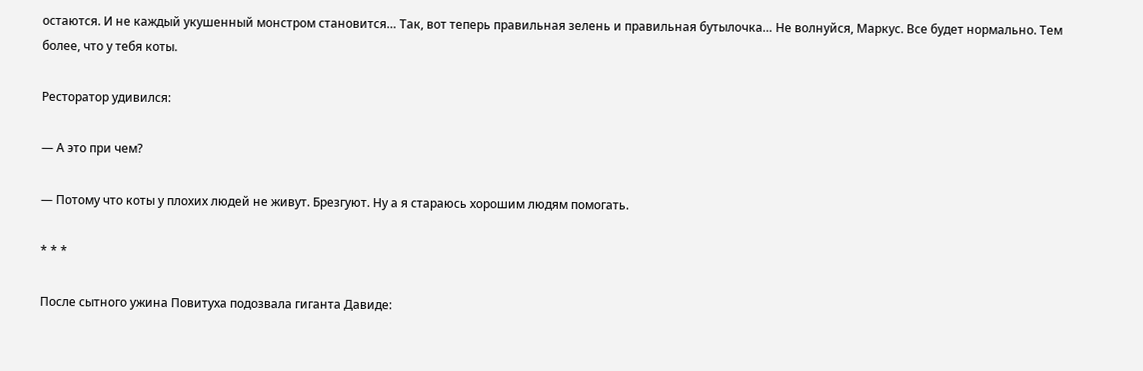остаются. И не каждый укушенный монстром становится… Так, вот теперь правильная зелень и правильная бутылочка… Не волнуйся, Маркус. Все будет нормально. Тем более, что у тебя коты.

Ресторатор удивился:

— А это при чем?

— Потому что коты у плохих людей не живут. Брезгуют. Ну а я стараюсь хорошим людям помогать.

* * *

После сытного ужина Повитуха подозвала гиганта Давиде: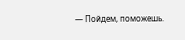— Пойдем, поможешь.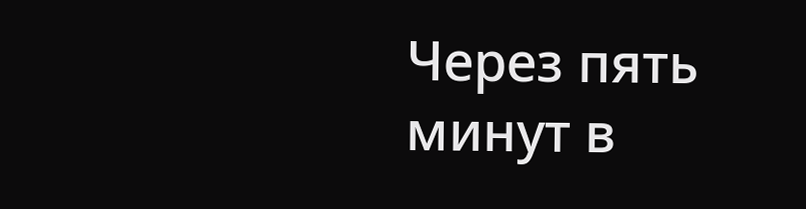Через пять минут в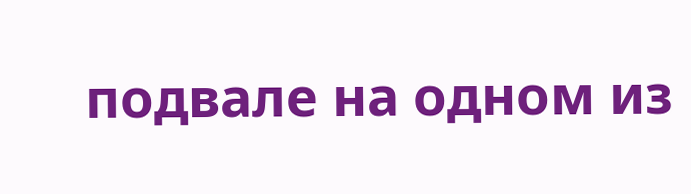подвале на одном из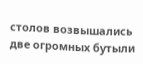столов возвышались две огромных бутыли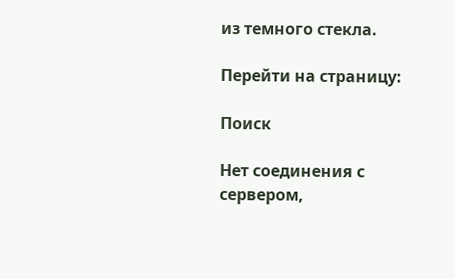из темного стекла.

Перейти на страницу:

Поиск

Нет соединения с сервером,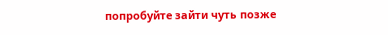попробуйте зайти чуть позже